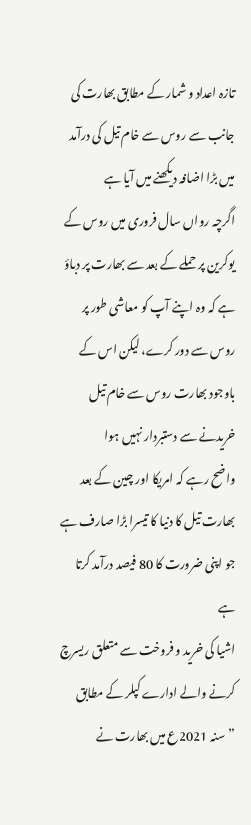تازہ اعداد و شمار کے مطابق بھارت کی جانب سے روس سے خام تیل کی درآمد میں بڑا اضافہ دیکھنے میں آیا ہے
اگرچہ رواں سال فروری میں روس کے یوکرین پر حملے کے بعد سے بھارت پر دباؤ ہے کہ وہ اپنے آپ کو معاشی طور پر روس سے دور کرے، لیکن اس کے باوجود بھارت روس سے خام تیل خریدنے سے دستبردار نہیں ہوا
واضح رہے کہ امریکا اور چین کے بعد بھارت تیل کا دنیا کا تیسرا بڑا صارف ہے جو اپنی ضرورت کا 80 فیصد درآمد کرتا ہے
اشیا کی خرید و فروخت سے متعلق ریسرچ کرنے والے ادارے کپلر کے مطابق ”سنہ 2021ع میں بھارت نے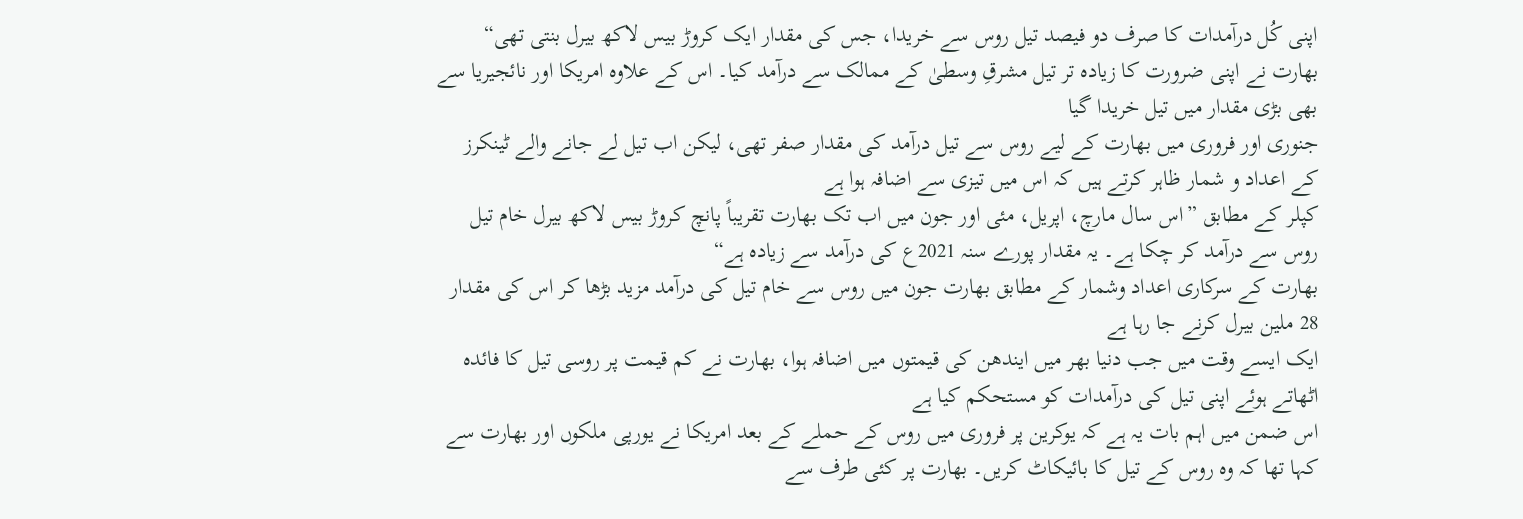اپنی کُل درآمدات کا صرف دو فیصد تیل روس سے خریدا، جس کی مقدار ایک کروڑ بیس لاکھ بیرل بنتی تھی“
بھارت نے اپنی ضرورت کا زیادہ تر تیل مشرقِ وسطیٰ کے ممالک سے درآمد کیا۔ اس کے علاوہ امریکا اور نائجیریا سے بھی بڑی مقدار میں تیل خریدا گیا
جنوری اور فروری میں بھارت کے لیے روس سے تیل درآمد کی مقدار صفر تھی، لیکن اب تیل لے جانے والے ٹینکرز کے اعداد و شمار ظاہر کرتے ہیں کہ اس میں تیزی سے اضافہ ہوا ہے
کپلر کے مطابق ”اس سال مارچ، اپریل، مئی اور جون میں اب تک بھارت تقریباً پانچ کروڑ بیس لاکھ بیرل خام تیل روس سے درآمد کر چکا ہے۔ یہ مقدار پورے سنہ 2021ع کی درآمد سے زیادہ ہے“
بھارت کے سرکاری اعداد وشمار کے مطابق بھارت جون میں روس سے خام تیل کی درآمد مزید بڑھا کر اس کی مقدار 28 ملین بیرل کرنے جا رہا ہے
ایک ایسے وقت میں جب دنیا بھر میں ایندھن کی قیمتوں میں اضافہ ہوا، بھارت نے کم قیمت پر روسی تیل کا فائدہ اٹھاتے ہوئے اپنی تیل کی درآمدات کو مستحکم کیا ہے
اس ضمن میں اہم بات یہ ہے کہ یوکرین پر فروری میں روس کے حملے کے بعد امریکا نے یورپی ملکوں اور بھارت سے کہا تھا کہ وہ روس کے تیل کا بائیکاٹ کریں۔ بھارت پر کئی طرف سے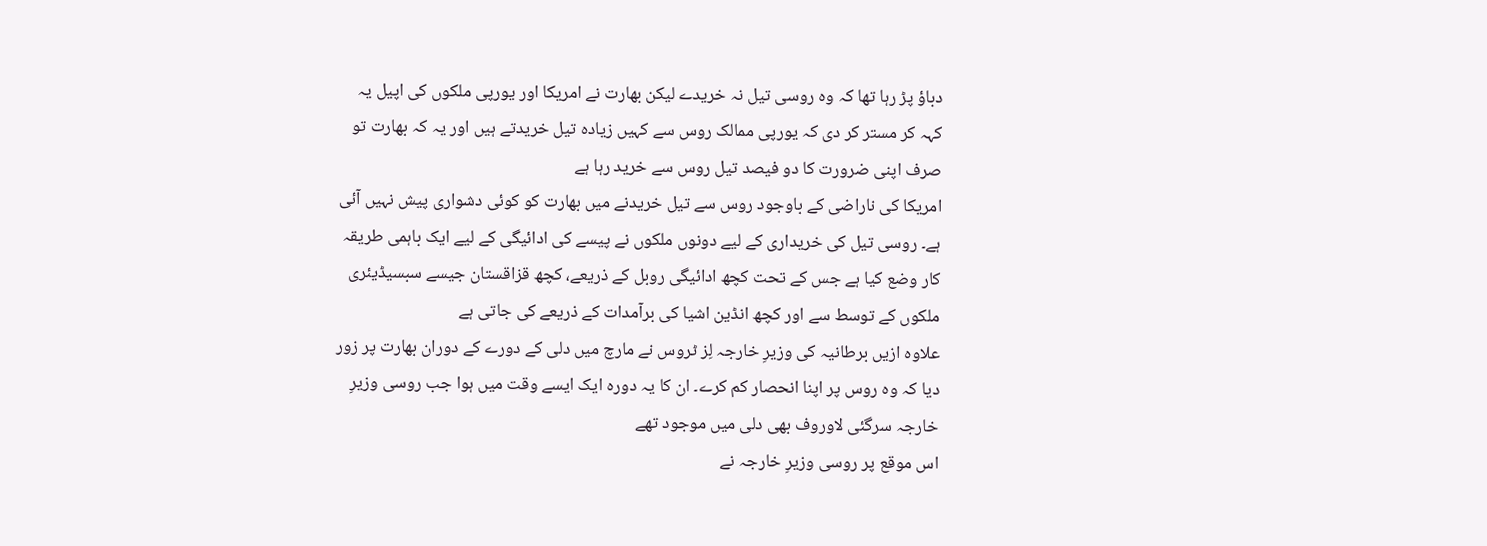دباؤ پڑ رہا تھا کہ وہ روسی تیل نہ خریدے لیکن بھارت نے امریکا اور یورپی ملکوں کی اپیل یہ کہہ کر مستر کر دی کہ یورپی ممالک روس سے کہیں زیادہ تیل خریدتے ہیں اور یہ کہ بھارت تو صرف اپنی ضرورت کا دو فیصد تیل روس سے خرید رہا ہے
امریکا کی ناراضی کے باوجود روس سے تیل خریدنے میں بھارت کو کوئی دشواری پیش نہیں آئی ہے۔ روسی تیل کی خریداری کے لیے دونوں ملکوں نے پیسے کی ادائیگی کے لیے ایک باہمی طریقہ کار وضع کیا ہے جس کے تحت کچھ ادائیگی روبل کے ذریعے، کچھ قزاقستان جیسے سبسیڈیئری ملکوں کے توسط سے اور کچھ انڈین اشیا کی برآمدات کے ذریعے کی جاتی ہے
علاوہ ازیں برطانیہ کی وزیرِ خارجہ لِز ٹروس نے مارچ میں دلی کے دورے کے دوران بھارت پر زور دیا کہ وہ روس پر اپنا انحصار کم کرے۔ ان کا یہ دورہ ایک ایسے وقت میں ہوا جب روسی وزیرِ خارجہ سرگئی لاوروف بھی دلی میں موجود تھے
اس موقع پر روسی وزیرِ خارجہ نے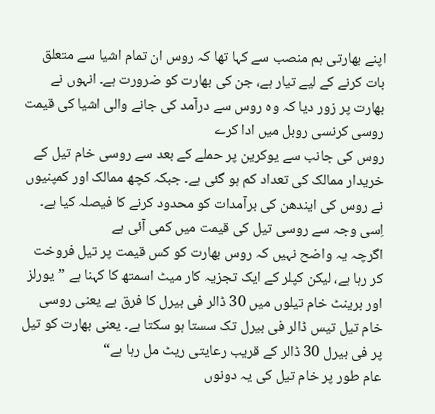اپنے بھارتی ہم منصب سے کہا تھا کہ روس ان تمام اشیا سے متعلق بات کرنے کے لیے تیار ہے، جن کی بھارت کو ضرورت ہے۔ انہوں نے بھارت پر زور دیا کہ وہ روس سے درآمد کی جانے والی اشیا کی قیمت روسی کرنسی روبل میں ادا کرے
روس کی جانب سے یوکرین پر حملے کے بعد سے روسی خام تیل کے خریدار ممالک کی تعداد کم ہو گئی ہے۔ جبکہ کچھ ممالک اور کمپنیوں نے روس کی ایندھن کی برآمدات کو محدود کرنے کا فیصلہ کیا ہے۔ اِسی وجہ سے روسی تیل کی قیمت میں کمی آئی ہے
اگرچہ یہ واضح نہیں کہ روس بھارت کو کس قیمت پر تیل فروخت کر رہا ہے، لیکن کپلر کے ایک تجزیہ کار میٹ اسمتھ کا کہنا ہے ”یورلز اور برینٹ خام تیلوں میں 30 ڈالر فی بیرل کا فرق ہے یعنی روسی خام تیل تیس ڈالر فی بیرل تک سستا ہو سکتا ہے۔ یعنی بھارت کو تیل پر فی بیرل 30 ڈالر کے قریب رعایتی ریٹ مل رہا ہے“
عام طور پر خام تیل کی یہ دونوں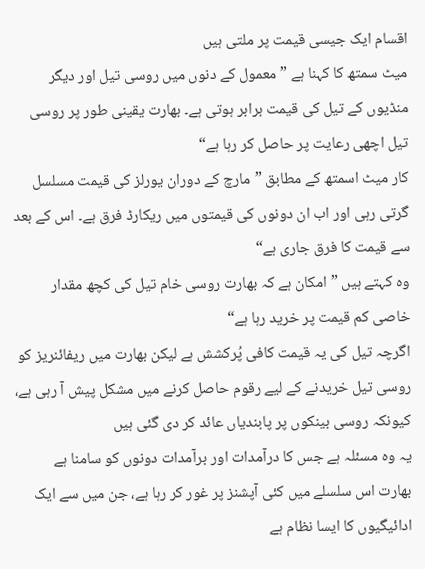اقسام ایک جیسی قیمت پر ملتی ہیں
میٹ سمتھ کا کہنا ہے ”معمول کے دنوں میں روسی تیل اور دیگر منڈیوں کے تیل کی قیمت برابر ہوتی ہے۔ بھارت یقینی طور پر روسی تیل اچھی رعایت پر حاصل کر رہا ہے“
کار میٹ اسمتھ کے مطابق ”مارچ کے دوران یورلز کی قیمت مسلسل گرتی رہی اور اب ان دونوں کی قیمتوں میں ریکارڈ فرق ہے۔ اس کے بعد سے قیمت کا فرق جاری ہے“
وہ کہتے ہیں ”امکان ہے کہ بھارت روسی خام تیل کی کچھ مقدار خاصی کم قیمت پر خرید رہا ہے“
اگرچہ تیل کی یہ قیمت کافی پُرکشش ہے لیکن بھارت میں ریفائنریز کو روسی تیل خریدنے کے لیے رقوم حاصل کرنے میں مشکل پیش آ رہی ہے، کیونکہ روسی بینکوں پر پابندیاں عائد کر دی گئی ہیں
یہ وہ مسئلہ ہے جس کا درآمدات اور برآمدات دونوں کو سامنا ہے
بھارت اس سلسلے میں کئی آپشنز پر غور کر رہا ہے، جن میں سے ایک ادائیگیوں کا ایسا نظام ہے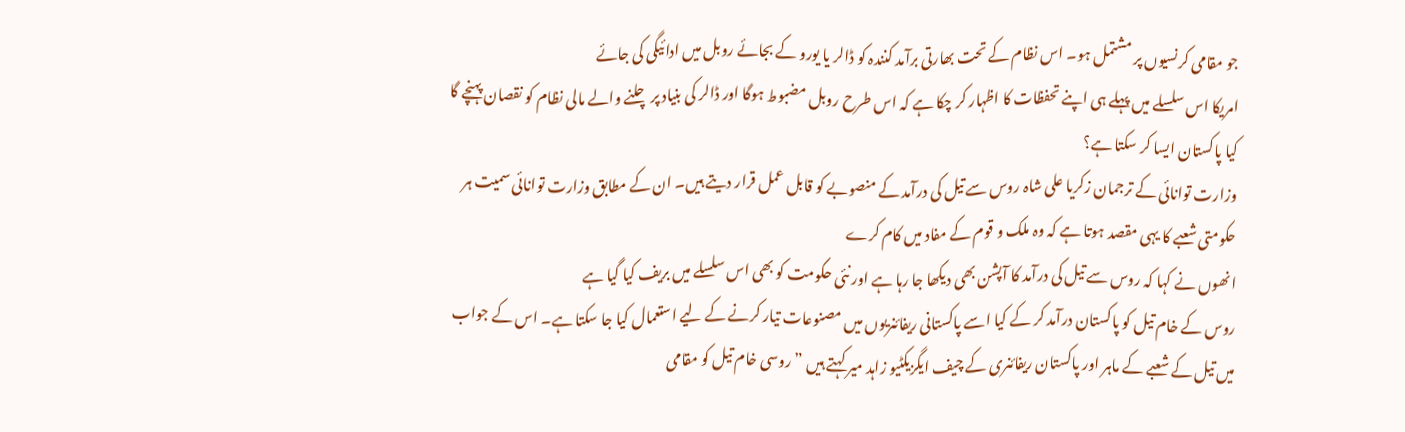جو مقامی کرنسیوں پر مشتمل ہو۔ اس نظام کے تحت بھارتی برآمد کنندہ کو ڈالر یا یورو کے بجائے روبل میں ادائیگی کی جائے
امریکا اس سلسلے میں پہلے ہی اپنے تحفظات کا اظہار کر چکا ہے کہ اس طرح روبل مضبوط ہوگا اور ڈالر کی بنیاد پر چلنے والے مالی نظام کو نقصان پہنچے گا
کیا پاکستان ایسا کر سکتا ہے؟
وزارت توانائی کے ترجمان زکریا علی شاہ روس سے تیل کی درآمد کے منصوبے کو قابل عمل قرار دیتے ہیں۔ ان کے مطابق وزارت توانائی سمیت ہر حکومتی شعبے کا یہی مقصد ہوتا ہے کہ وہ ملک و قوم کے مفاد میں کام کرے
انھوں نے کہا کہ روس سے تیل کی درآمد کا آپشن بھی دیکھا جا رہا ہے اور نئی حکومت کو بھی اس سلسلے میں بریف کیا گیا ہے
روس کے خام تیل کو پاکستان درآمد کر کے کیا اسے پاکستانی ریفائنریوں میں مصنوعات تیار کرنے کے لیے استعمال کیا جا سکتا ہے۔ اس کے جواب میں تیل کے شعبے کے ماہر اور پاکستان ریفائنری کے چیف ایگزیکٹیو زاہد میر کہتے ہیں ”روسی خام تیل کو مقامی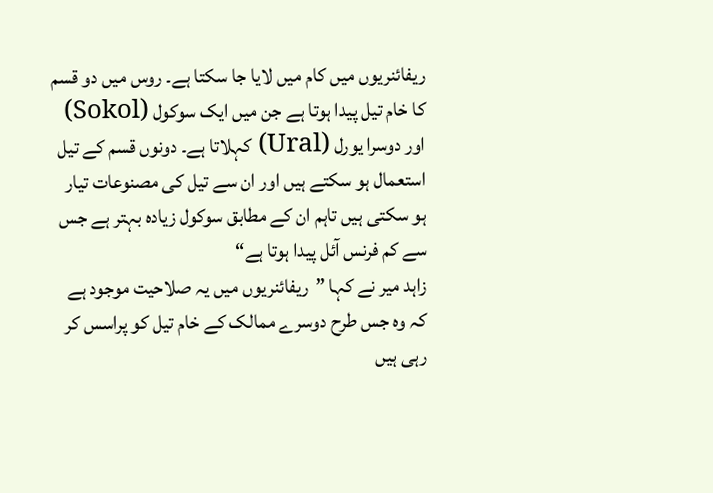ریفائنریوں میں کام میں لایا جا سکتا ہے۔ روس میں دو قسم کا خام تیل پیدا ہوتا ہے جن میں ایک سوکول (Sokol) اور دوسرا یورل (Ural) کہلاتا ہے۔ دونوں قسم کے تیل استعمال ہو سکتے ہیں اور ان سے تیل کی مصنوعات تیار ہو سکتی ہیں تاہم ان کے مطابق سوکول زیادہ بہتر ہے جس سے کم فرنس آئل پیدا ہوتا ہے“
زاہد میر نے کہا ”ریفائنریوں میں یہ صلاحیت موجود ہے کہ وہ جس طرح دوسرے ممالک کے خام تیل کو پراسس کر رہی ہیں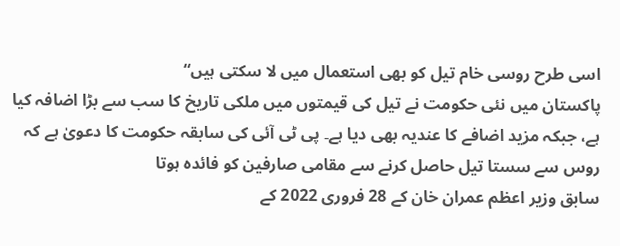اسی طرح روسی خام تیل کو بھی استعمال میں لا سکتی ہیں“
پاکستان میں نئی حکومت نے تیل کی قیمتوں میں ملکی تاریخ کا سب سے بڑا اضافہ کیا ہے، جبکہ مزید اضافے کا عندیہ بھی دیا ہے۔ پی ٹی آئی کی سابقہ حکومت کا دعویٰ ہے کہ روس سے سستا تیل حاصل کرنے سے مقامی صارفین کو فائدہ ہوتا
سابق وزیر اعظم عمران خان کے 28 فروری 2022 کے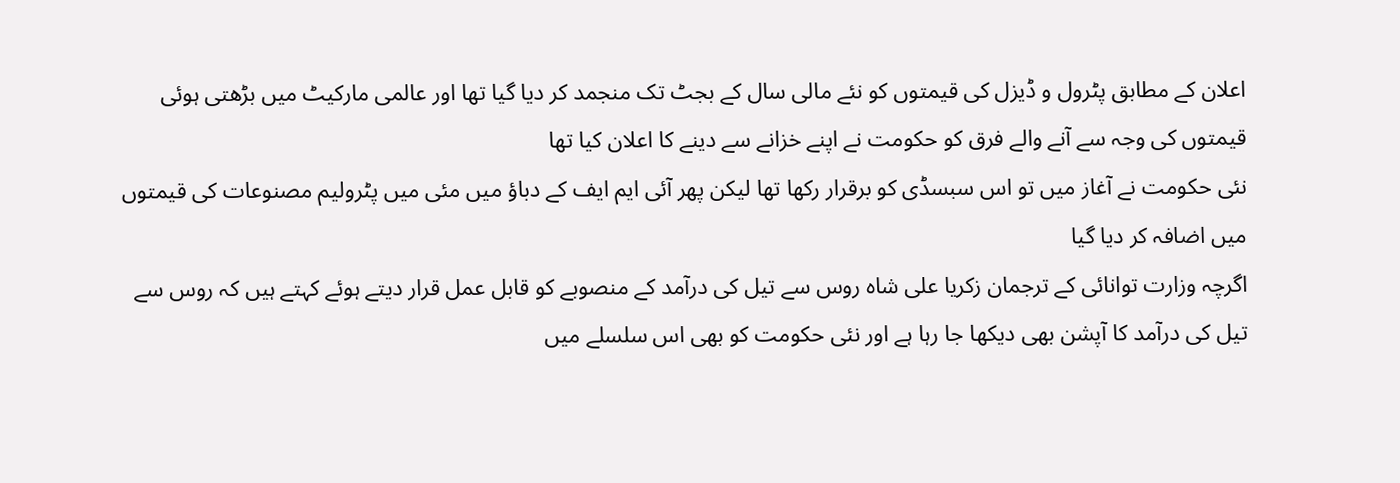اعلان کے مطابق پٹرول و ڈیزل کی قیمتوں کو نئے مالی سال کے بجٹ تک منجمد کر دیا گیا تھا اور عالمی مارکیٹ میں بڑھتی ہوئی قیمتوں کی وجہ سے آنے والے فرق کو حکومت نے اپنے خزانے سے دینے کا اعلان کیا تھا
نئی حکومت نے آغاز میں تو اس سبسڈی کو برقرار رکھا تھا لیکن پھر آئی ایم ایف کے دباؤ میں مئی میں پٹرولیم مصنوعات کی قیمتوں میں اضافہ کر دیا گیا
اگرچہ وزارت توانائی کے ترجمان زکریا علی شاہ روس سے تیل کی درآمد کے منصوبے کو قابل عمل قرار دیتے ہوئے کہتے ہیں کہ روس سے تیل کی درآمد کا آپشن بھی دیکھا جا رہا ہے اور نئی حکومت کو بھی اس سلسلے میں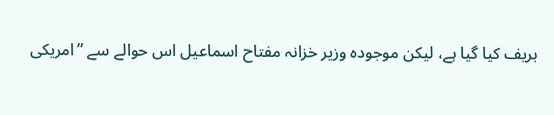بریف کیا گیا ہے، لیکن موجودہ وزیر خزانہ مفتاح اسماعیل اس حوالے سے ”امریکی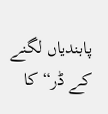پابندیاں لگنے کے ڈر“ کا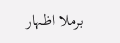برملا اظہار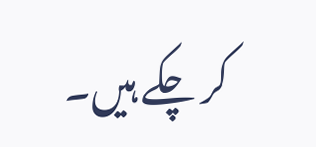کر چکے ہیں۔